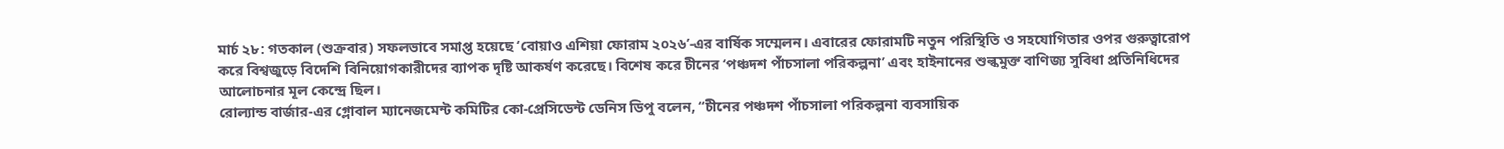মার্চ ২৮: গতকাল (শুক্রবার) সফলভাবে সমাপ্ত হয়েছে ‘বোয়াও এশিয়া ফোরাম ২০২৬’-এর বার্ষিক সম্মেলন। এবারের ফোরামটি নতুন পরিস্থিতি ও সহযোগিতার ওপর গুরুত্বারোপ করে বিশ্বজুড়ে বিদেশি বিনিয়োগকারীদের ব্যাপক দৃষ্টি আকর্ষণ করেছে। বিশেষ করে চীনের ‘পঞ্চদশ পাঁচসালা পরিকল্পনা’ এবং হাইনানের শুল্কমুক্ত বাণিজ্য সুবিধা প্রতিনিধিদের আলোচনার মূল কেন্দ্রে ছিল।
রোল্যান্ড বার্জার-এর গ্লোবাল ম্যানেজমেন্ট কমিটির কো-প্রেসিডেন্ট ডেনিস ডিপু বলেন, “চীনের পঞ্চদশ পাঁচসালা পরিকল্পনা ব্যবসায়িক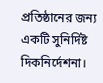প্রতিষ্ঠানের জন্য একটি সুনির্দিষ্ট দিকনির্দেশনা।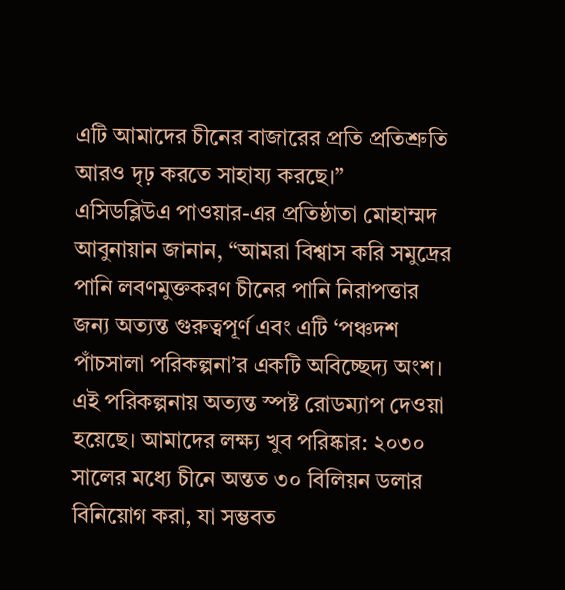এটি আমাদের চীনের বাজারের প্রতি প্রতিশ্রুতি আরও দৃঢ় করতে সাহায্য করছে।”
এসিডব্লিউএ পাওয়ার-এর প্রতিষ্ঠাতা মোহাম্মদ আবুনায়ান জানান, “আমরা বিশ্বাস করি সমুদ্রের পানি লবণমুক্তকরণ চীনের পানি নিরাপত্তার জন্য অত্যন্ত গুরুত্বপূর্ণ এবং এটি ‘পঞ্চদশ পাঁচসালা পরিকল্পনা’র একটি অবিচ্ছেদ্য অংশ। এই পরিকল্পনায় অত্যন্ত স্পষ্ট রোডম্যাপ দেওয়া হয়েছে। আমাদের লক্ষ্য খুব পরিষ্কার: ২০৩০ সালের মধ্যে চীনে অন্তত ৩০ বিলিয়ন ডলার বিনিয়োগ করা, যা সম্ভবত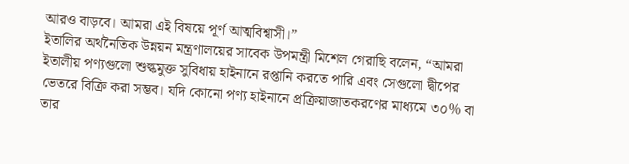আরও বাড়বে। আমরা এই বিষয়ে পূর্ণ আত্মবিশ্বাসী।”
ইতালির অর্থনৈতিক উন্নয়ন মন্ত্রণালয়ের সাবেক উপমন্ত্রী মিশেল গেরাছি বলেন, “আমরা ইতালীয় পণ্যগুলো শুল্কমুক্ত সুবিধায় হাইনানে রপ্তানি করতে পারি এবং সেগুলো দ্বীপের ভেতরে বিক্রি করা সম্ভব। যদি কোনো পণ্য হাইনানে প্রক্রিয়াজাতকরণের মাধ্যমে ৩০% বা তার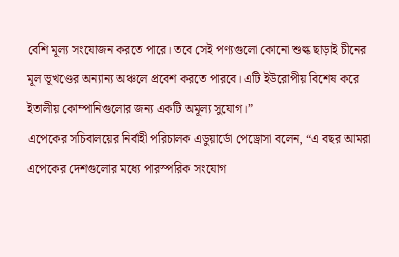বেশি মূল্য সংযোজন করতে পারে। তবে সেই পণ্যগুলো কোনো শুল্ক ছাড়াই চীনের মূল ভূখণ্ডের অন্যান্য অঞ্চলে প্রবেশ করতে পারবে। এটি ইউরোপীয় বিশেষ করে ইতালীয় কোম্পানিগুলোর জন্য একটি অমূল্য সুযোগ।”
এপেকের সচিবালয়ের নির্বাহী পরিচালক এডুয়ার্ডো পেড্রোসা বলেন, “এ বছর আমরা এপেকের দেশগুলোর মধ্যে পারস্পরিক সংযোগ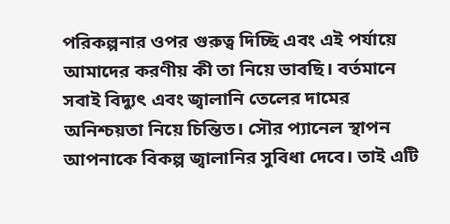পরিকল্পনার ওপর গুরুত্ব দিচ্ছি এবং এই পর্যায়ে আমাদের করণীয় কী তা নিয়ে ভাবছি। বর্তমানে সবাই বিদ্যুৎ এবং জ্বালানি তেলের দামের অনিশ্চয়তা নিয়ে চিন্তিত। সৌর প্যানেল স্থাপন আপনাকে বিকল্প জ্বালানির সুবিধা দেবে। তাই এটি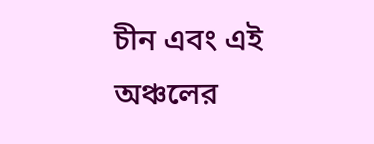চীন এবং এই অঞ্চলের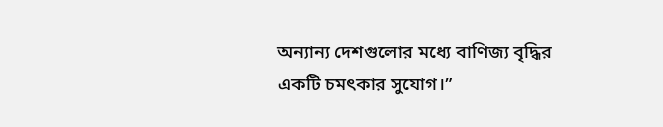অন্যান্য দেশগুলোর মধ্যে বাণিজ্য বৃদ্ধির একটি চমৎকার সুযোগ।”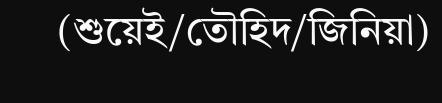(শুয়েই/তৌহিদ/জিনিয়া)